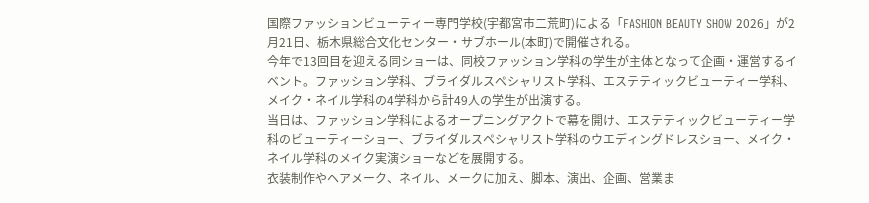国際ファッションビューティー専門学校(宇都宮市二荒町)による「FASHION BEAUTY SHOW 2026」が2月21日、栃木県総合文化センター・サブホール(本町)で開催される。
今年で13回目を迎える同ショーは、同校ファッション学科の学生が主体となって企画・運営するイベント。ファッション学科、ブライダルスペシャリスト学科、エステティックビューティー学科、メイク・ネイル学科の4学科から計49人の学生が出演する。
当日は、ファッション学科によるオープニングアクトで幕を開け、エステティックビューティー学科のビューティーショー、ブライダルスペシャリスト学科のウエディングドレスショー、メイク・ネイル学科のメイク実演ショーなどを展開する。
衣装制作やヘアメーク、ネイル、メークに加え、脚本、演出、企画、営業ま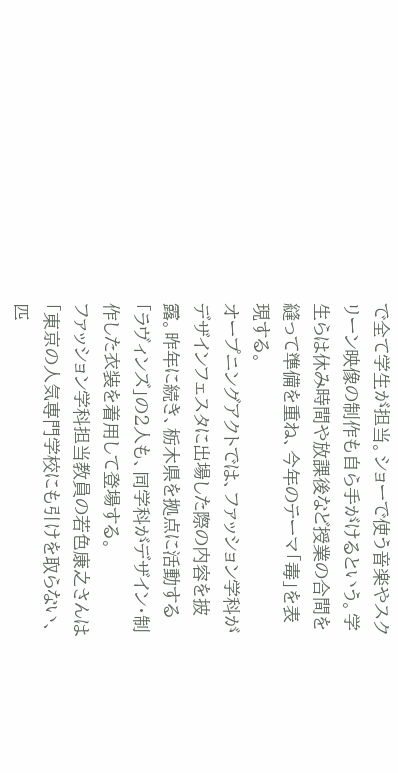で全て学生が担当。ショーで使う音楽やスクリーン映像の制作も自ら手がけるという。学生らは休み時間や放課後など授業の合間を縫って準備を重ね、今年のテーマ「毒」を表現する。
オープニングアクトでは、ファッション学科がデザインフェスタに出場した際の内容を披露。昨年に続き、栃木県を拠点に活動する「ラヴィンズ」の2人も、同学科がデザイン・制作した衣装を着用して登場する。
ファッション学科担当教員の若色康之さんは「東京の人気専門学校にも引けを取らない、匹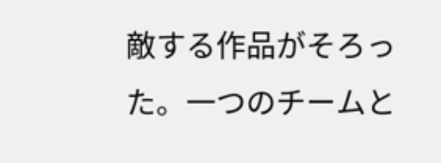敵する作品がそろった。一つのチームと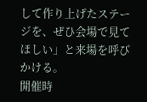して作り上げたステージを、ぜひ会場で見てほしい」と来場を呼びかける。
開催時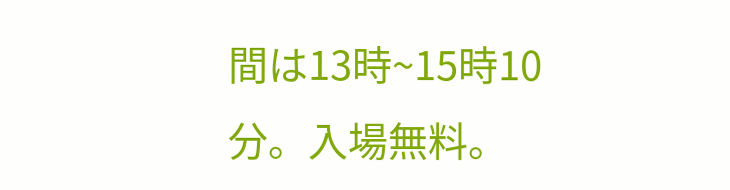間は13時~15時10分。入場無料。